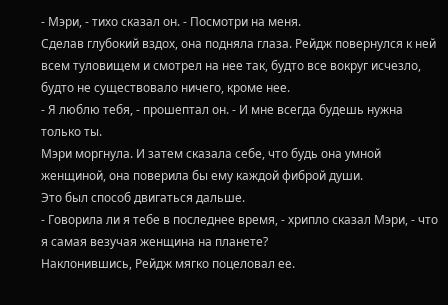- Мэри, - тихо сказал он. - Посмотри на меня.
Сделав глубокий вздох, она подняла глаза. Рейдж повернулся к ней всем туловищем и смотрел на нее так, будто все вокруг исчезло, будто не существовало ничего, кроме нее.
- Я люблю тебя, - прошептал он. - И мне всегда будешь нужна только ты.
Мэри моргнула. И затем сказала себе, что будь она умной женщиной, она поверила бы ему каждой фиброй души.
Это был способ двигаться дальше.
- Говорила ли я тебе в последнее время, - хрипло сказал Мэри, - что я самая везучая женщина на планете?
Наклонившись, Рейдж мягко поцеловал ее.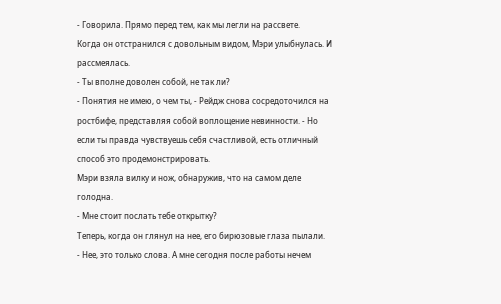- Говорила. Прямо перед тем, как мы легли на рассвете.
Когда он отстранился с довольным видом, Мэри улыбнулась. И рассмеялась.
- Ты вполне доволен собой, не так ли?
- Понятия не имею, о чем ты, - Рейдж снова сосредоточился на ростбифе, представляя собой воплощение невинности. - Но если ты правда чувствуешь себя счастливой, есть отличный способ это продемонстрировать.
Мэри взяла вилку и нож, обнаружив, что на самом деле голодна.
- Мне стоит послать тебе открытку?
Теперь, когда он глянул на нее, его бирюзовые глаза пылали.
- Нее, это только слова. А мне сегодня после работы нечем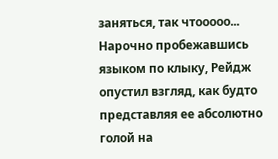заняться, так чтооооо...
Нарочно пробежавшись языком по клыку, Рейдж опустил взгляд, как будто представляя ее абсолютно голой на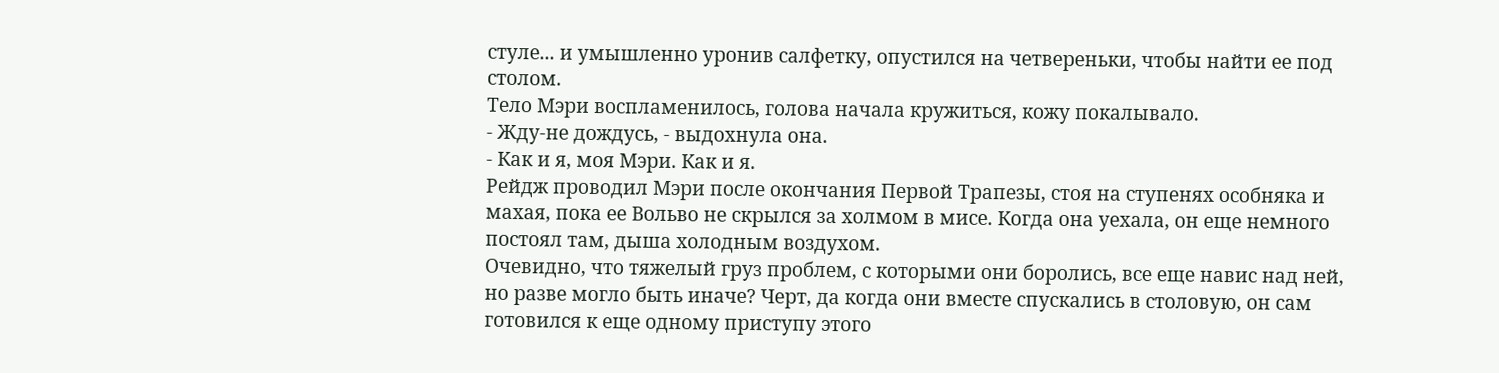стуле... и умышленно уронив салфетку, опустился на четвереньки, чтобы найти ее под столом.
Тело Мэри воспламенилось, голова начала кружиться, кожу покалывало.
- Жду-не дождусь, - выдохнула она.
- Как и я, моя Мэри. Как и я.
Рейдж проводил Мэри после окончания Первой Трапезы, стоя на ступенях особняка и махая, пока ее Вольво не скрылся за холмом в мисе. Когда она уехала, он еще немного постоял там, дыша холодным воздухом.
Очевидно, что тяжелый груз проблем, с которыми они боролись, все еще навис над ней, но разве могло быть иначе? Черт, да когда они вместе спускались в столовую, он сам готовился к еще одному приступу этого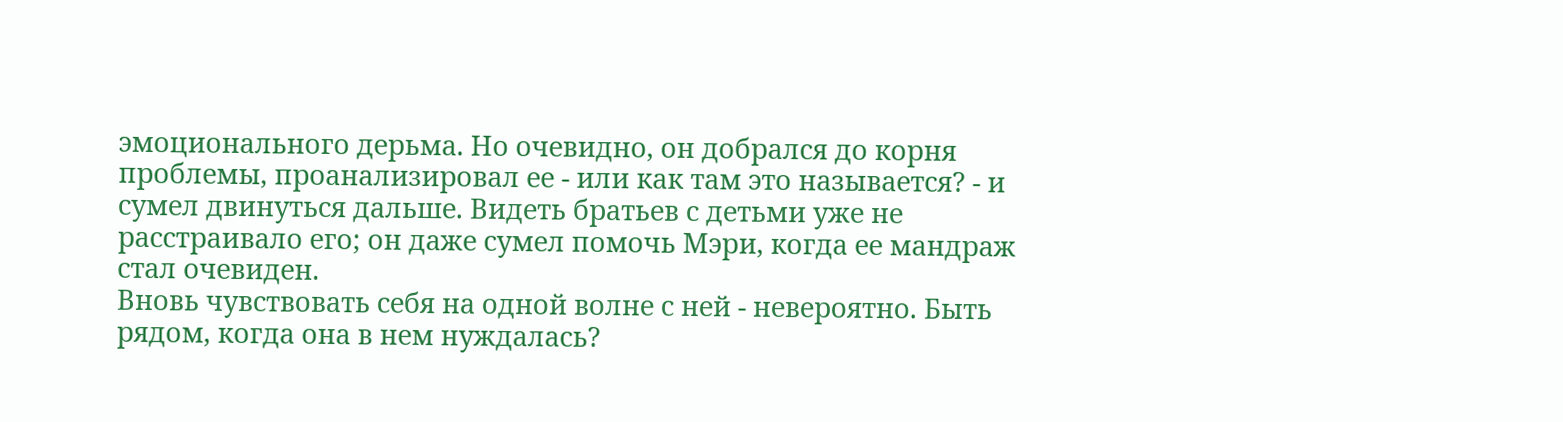эмоционального дерьма. Но очевидно, он добрался до корня проблемы, проанализировал ее - или как там это называется? - и сумел двинуться дальше. Видеть братьев с детьми уже не расстраивало его; он даже сумел помочь Мэри, когда ее мандраж стал очевиден.
Вновь чувствовать себя на одной волне с ней - невероятно. Быть рядом, когда она в нем нуждалась?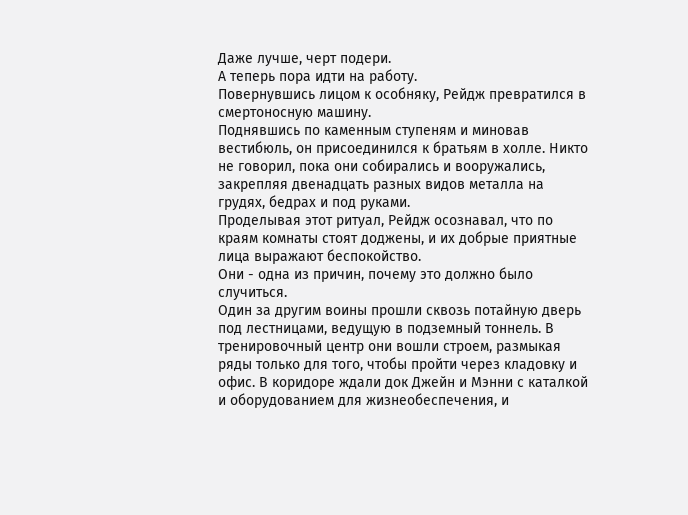Даже лучше, черт подери.
А теперь пора идти на работу.
Повернувшись лицом к особняку, Рейдж превратился в смертоносную машину.
Поднявшись по каменным ступеням и миновав вестибюль, он присоединился к братьям в холле. Никто не говорил, пока они собирались и вооружались, закрепляя двенадцать разных видов металла на грудях, бедрах и под руками.
Проделывая этот ритуал, Рейдж осознавал, что по краям комнаты стоят доджены, и их добрые приятные лица выражают беспокойство.
Они - одна из причин, почему это должно было случиться.
Один за другим воины прошли сквозь потайную дверь под лестницами, ведущую в подземный тоннель. В тренировочный центр они вошли строем, размыкая ряды только для того, чтобы пройти через кладовку и офис. В коридоре ждали док Джейн и Мэнни с каталкой и оборудованием для жизнеобеспечения, и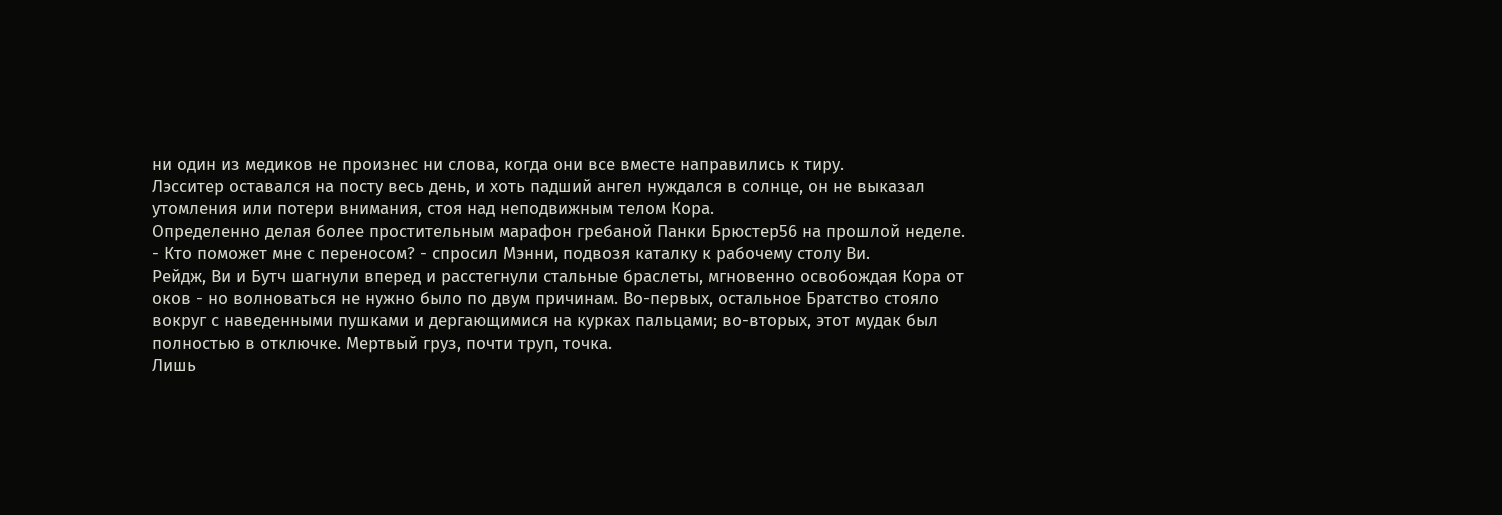ни один из медиков не произнес ни слова, когда они все вместе направились к тиру.
Лэсситер оставался на посту весь день, и хоть падший ангел нуждался в солнце, он не выказал утомления или потери внимания, стоя над неподвижным телом Кора.
Определенно делая более простительным марафон гребаной Панки Брюстер56 на прошлой неделе.
- Кто поможет мне с переносом? - спросил Мэнни, подвозя каталку к рабочему столу Ви.
Рейдж, Ви и Бутч шагнули вперед и расстегнули стальные браслеты, мгновенно освобождая Кора от оков - но волноваться не нужно было по двум причинам. Во-первых, остальное Братство стояло вокруг с наведенными пушками и дергающимися на курках пальцами; во-вторых, этот мудак был полностью в отключке. Мертвый груз, почти труп, точка.
Лишь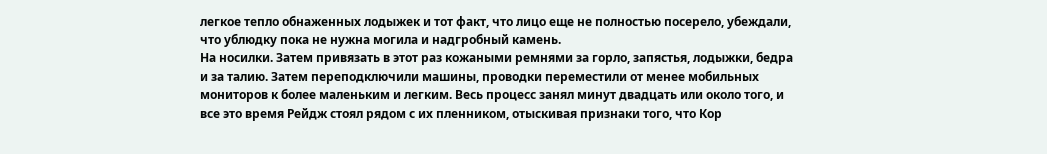легкое тепло обнаженных лодыжек и тот факт, что лицо еще не полностью посерело, убеждали, что ублюдку пока не нужна могила и надгробный камень.
На носилки. Затем привязать в этот раз кожаными ремнями за горло, запястья, лодыжки, бедра и за талию. Затем переподключили машины, проводки переместили от менее мобильных мониторов к более маленьким и легким. Весь процесс занял минут двадцать или около того, и все это время Рейдж стоял рядом с их пленником, отыскивая признаки того, что Кор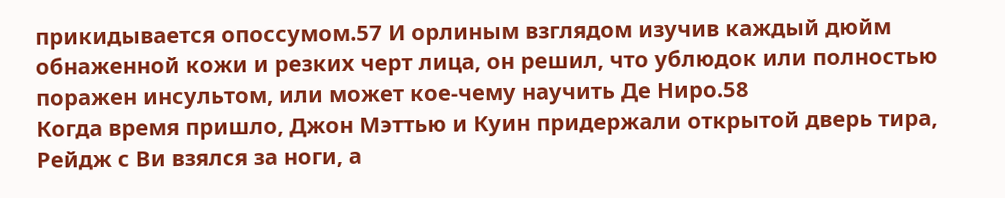прикидывается опоссумом.57 И орлиным взглядом изучив каждый дюйм обнаженной кожи и резких черт лица, он решил, что ублюдок или полностью поражен инсультом, или может кое-чему научить Де Ниро.58
Когда время пришло, Джон Мэттью и Куин придержали открытой дверь тира, Рейдж с Ви взялся за ноги, а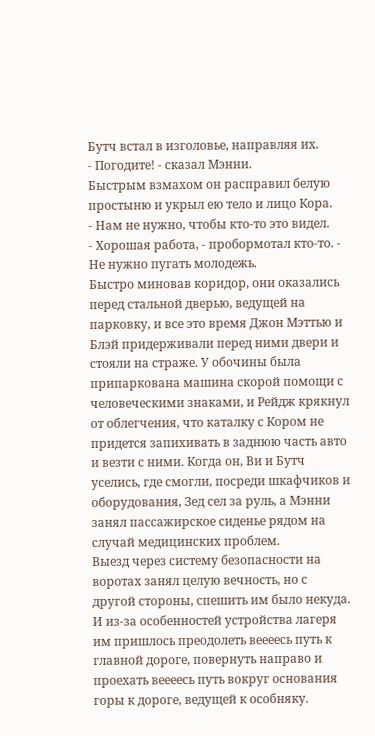Бутч встал в изголовье, направляя их.
- Погодите! - сказал Мэнни.
Быстрым взмахом он расправил белую простыню и укрыл ею тело и лицо Кора.
- Нам не нужно, чтобы кто-то это видел.
- Хорошая работа, - пробормотал кто-то. - Не нужно пугать молодежь.
Быстро миновав коридор, они оказались перед стальной дверью, ведущей на парковку, и все это время Джон Мэттью и Блэй придерживали перед ними двери и стояли на страже. У обочины была припаркована машина скорой помощи с человеческими знаками, и Рейдж крякнул от облегчения, что каталку с Кором не придется запихивать в заднюю часть авто и везти с ними. Когда он, Ви и Бутч уселись, где смогли, посреди шкафчиков и оборудования, Зед сел за руль, а Мэнни занял пассажирское сиденье рядом на случай медицинских проблем.
Выезд через систему безопасности на воротах занял целую вечность, но с другой стороны, спешить им было некуда. И из-за особенностей устройства лагеря им пришлось преодолеть веееесь путь к главной дороге, повернуть направо и проехать веееесь путь вокруг основания горы к дороге, ведущей к особняку.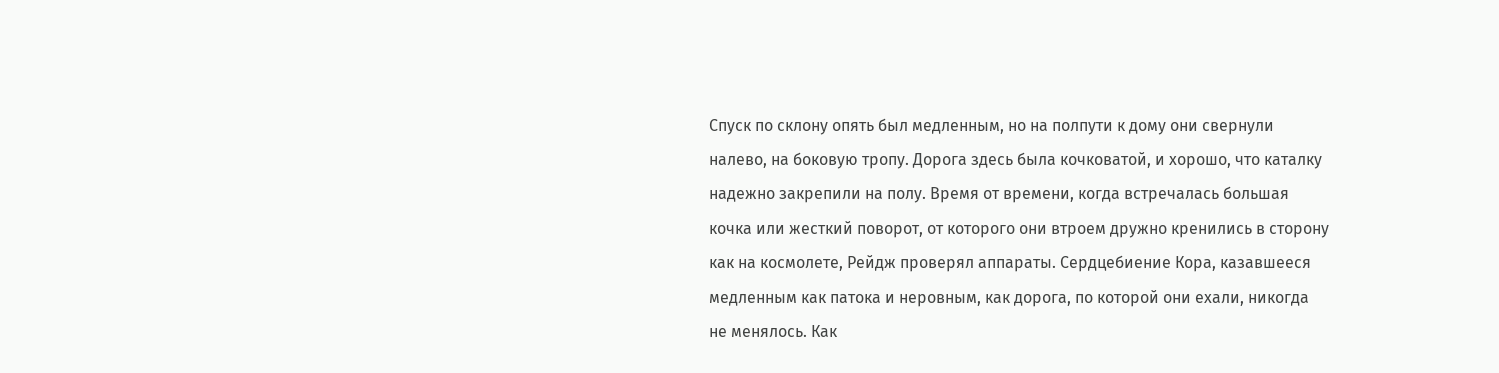Спуск по склону опять был медленным, но на полпути к дому они свернули налево, на боковую тропу. Дорога здесь была кочковатой, и хорошо, что каталку надежно закрепили на полу. Время от времени, когда встречалась большая кочка или жесткий поворот, от которого они втроем дружно кренились в сторону как на космолете, Рейдж проверял аппараты. Сердцебиение Кора, казавшееся медленным как патока и неровным, как дорога, по которой они ехали, никогда не менялось. Как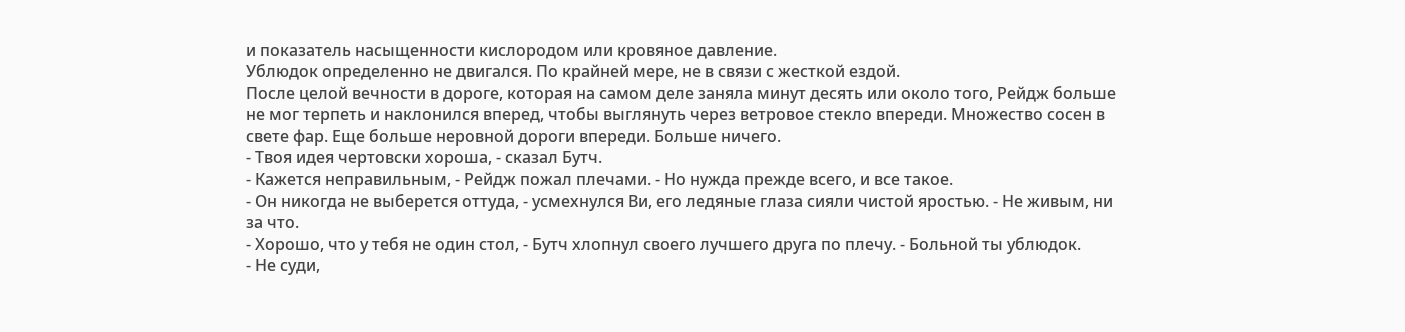и показатель насыщенности кислородом или кровяное давление.
Ублюдок определенно не двигался. По крайней мере, не в связи с жесткой ездой.
После целой вечности в дороге, которая на самом деле заняла минут десять или около того, Рейдж больше не мог терпеть и наклонился вперед, чтобы выглянуть через ветровое стекло впереди. Множество сосен в свете фар. Еще больше неровной дороги впереди. Больше ничего.
- Твоя идея чертовски хороша, - сказал Бутч.
- Кажется неправильным, - Рейдж пожал плечами. - Но нужда прежде всего, и все такое.
- Он никогда не выберется оттуда, - усмехнулся Ви, его ледяные глаза сияли чистой яростью. - Не живым, ни за что.
- Хорошо, что у тебя не один стол, - Бутч хлопнул своего лучшего друга по плечу. - Больной ты ублюдок.
- Не суди,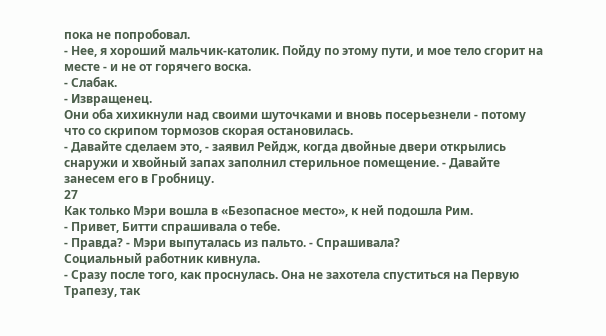пока не попробовал.
- Нее, я хороший мальчик-католик. Пойду по этому пути, и мое тело сгорит на месте - и не от горячего воска.
- Слабак.
- Извращенец.
Они оба хихикнули над своими шуточками и вновь посерьезнели - потому что со скрипом тормозов скорая остановилась.
- Давайте сделаем это, - заявил Рейдж, когда двойные двери открылись снаружи и хвойный запах заполнил стерильное помещение. - Давайте занесем его в Гробницу.
27
Как только Мэри вошла в «Безопасное место», к ней подошла Рим.
- Привет, Битти спрашивала о тебе.
- Правда? - Мэри выпуталась из пальто. - Спрашивала?
Социальный работник кивнула.
- Сразу после того, как проснулась. Она не захотела спуститься на Первую Трапезу, так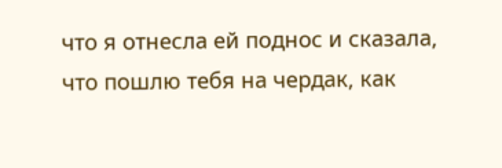что я отнесла ей поднос и сказала, что пошлю тебя на чердак, как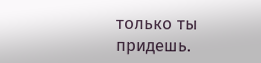только ты придешь.